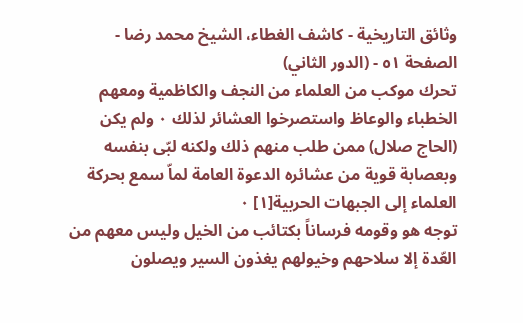وثائق التاريخية - كاشف الغطاء، الشيخ محمد رضا - الصفحة ٥١ - (الدور الثاني)
تحرك موكب من العلماء من النجف والكاظمية ومعهم الخطباء والوعاظ واستصرخوا العشائر لذلك ٠ ولم يكن (الحاج صلال) ممن طلب منهم ذلك ولكنه لبّى بنفسه وبعصابة قوية من عشائره الدعوة العامة لماّ سمع بحركة العلماء إلى الجبهات الحربية[١] ٠
توجه هو وقومه فرساناً بكتائب من الخيل وليس معهم من العّدة إلا سلاحهم وخيولهم يغذون السير ويصلون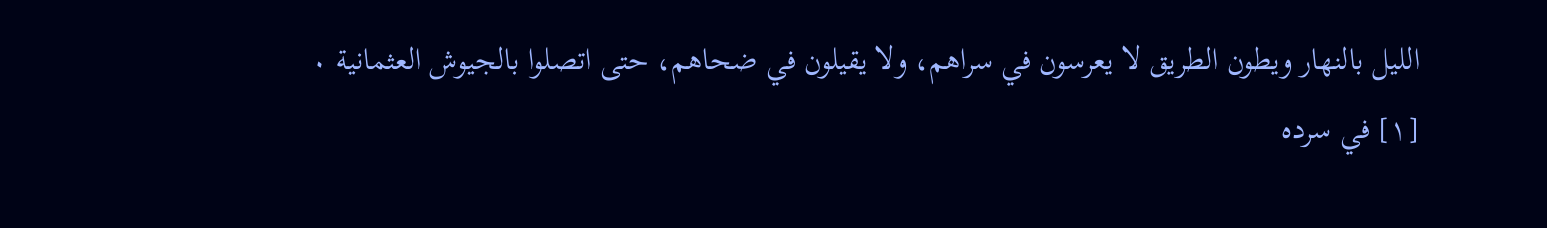الليل بالنهار ويطون الطريق لا يعرسون في سراهم، ولا يقيلون في ضحاهم، حتى اتصلوا بالجيوش العثمانية ٠
[١] في سرده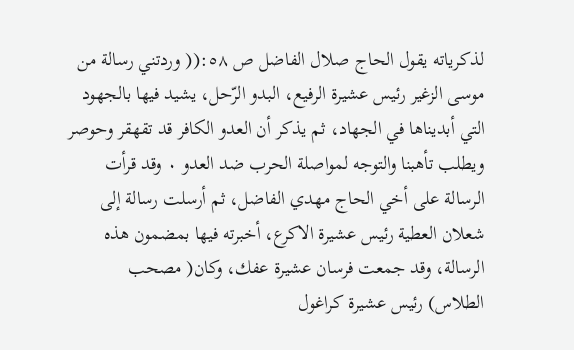لذكرياته يقول الحاج صلال الفاضل ص ٥٨:(( وردتني رسالة من موسى الزغير رئيس عشيرة الرفيع، البدو الرّحل، يشيد فيها بالجهود التي أبديناها في الجهاد، ثم يذكر أن العدو الكافر قد تقهقر وحوصر ويطلب تأهبنا والتوجه لمواصلة الحرب ضد العدو ٠ وقد قرأت الرسالة على أخي الحاج مهدي الفاضل، ثم أرسلت رسالة إلى شعلان العطية رئيس عشيرة الاكرع، أخبرته فيها بمضمون هذه الرسالة، وقد جمعت فرسان عشيرة عفك، وكان( مصحب الطلاس) رئيس عشيرة كراغول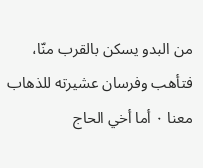من البدو يسكن بالقرب منّا، فتأهب وفرسان عشيرته للذهاب معنا ٠ أما أخي الحاج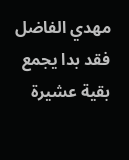مهدي الفاضل فقد بدا يجمع بقية عشيرة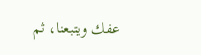عفك ويتبعنا، ثم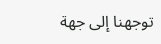توجهنا إلى جهة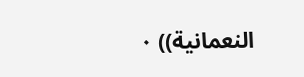النعمانية)) ٠